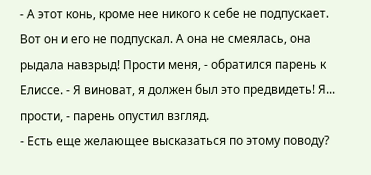- А этот конь, кроме нее никого к себе не подпускает. Вот он и его не подпускал. А она не смеялась, она рыдала навзрыд! Прости меня, - обратился парень к Елиссе. - Я виноват, я должен был это предвидеть! Я... прости, - парень опустил взгляд.
- Есть еще желающее высказаться по этому поводу?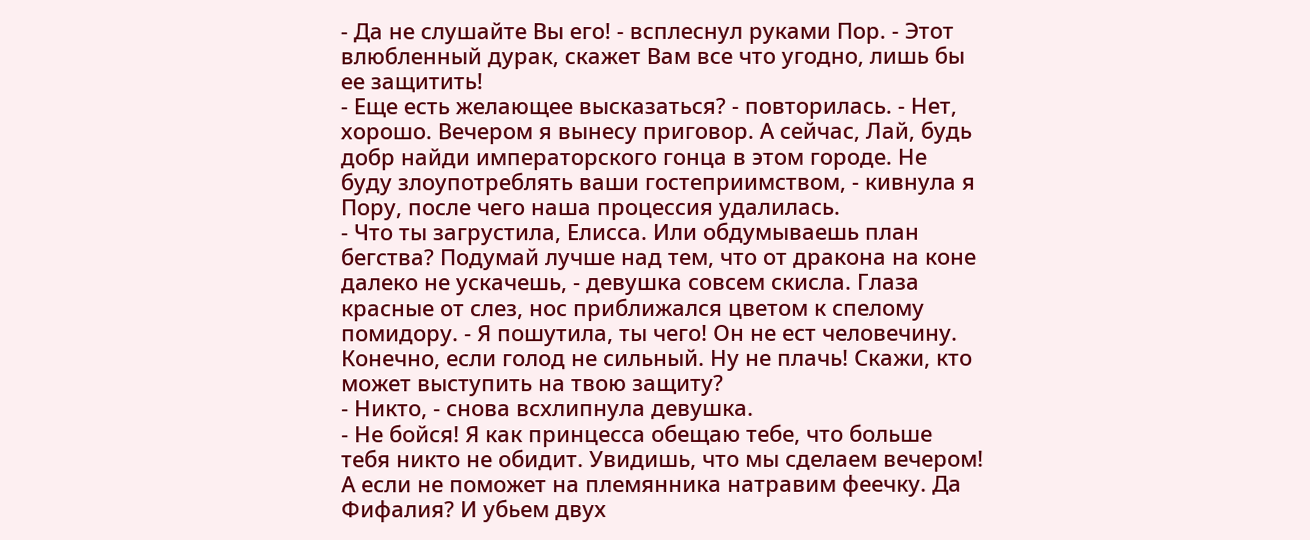- Да не слушайте Вы его! - всплеснул руками Пор. - Этот влюбленный дурак, скажет Вам все что угодно, лишь бы ее защитить!
- Еще есть желающее высказаться? - повторилась. - Нет, хорошо. Вечером я вынесу приговор. А сейчас, Лай, будь добр найди императорского гонца в этом городе. Не буду злоупотреблять ваши гостеприимством, - кивнула я Пору, после чего наша процессия удалилась.
- Что ты загрустила, Елисса. Или обдумываешь план бегства? Подумай лучше над тем, что от дракона на коне далеко не ускачешь, - девушка совсем скисла. Глаза красные от слез, нос приближался цветом к спелому помидору. - Я пошутила, ты чего! Он не ест человечину. Конечно, если голод не сильный. Ну не плачь! Скажи, кто может выступить на твою защиту?
- Никто, - снова всхлипнула девушка.
- Не бойся! Я как принцесса обещаю тебе, что больше тебя никто не обидит. Увидишь, что мы сделаем вечером! А если не поможет на племянника натравим феечку. Да Фифалия? И убьем двух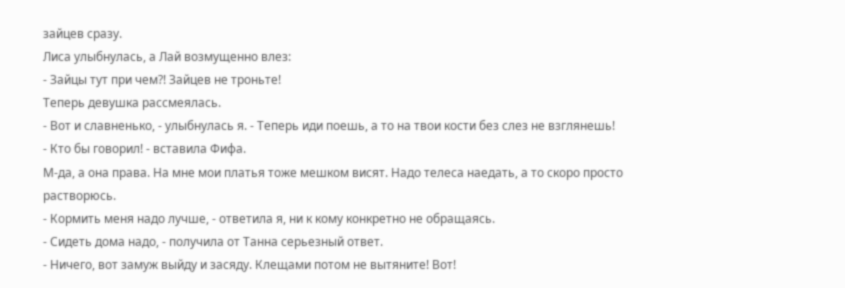зайцев сразу.
Лиса улыбнулась, а Лай возмущенно влез:
- Зайцы тут при чем?! Зайцев не троньте!
Теперь девушка рассмеялась.
- Вот и славненько, - улыбнулась я. - Теперь иди поешь, а то на твои кости без слез не взглянешь!
- Кто бы говорил! - вставила Фифа.
М-да, а она права. На мне мои платья тоже мешком висят. Надо телеса наедать, а то скоро просто растворюсь.
- Кормить меня надо лучше, - ответила я, ни к кому конкретно не обращаясь.
- Сидеть дома надо, - получила от Танна серьезный ответ.
- Ничего, вот замуж выйду и засяду. Клещами потом не вытяните! Вот!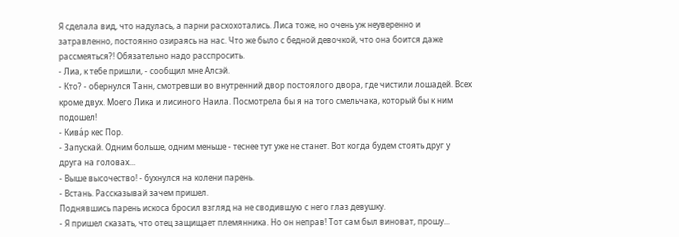Я сделала вид, что надулась, а парни расхохотались. Лиса тоже, но очень уж неуверенно и затравленно, постоянно озираясь на нас. Что же было с бедной девочкой, что она боится даже рассмеяться?! Обязательно надо расспросить.
- Лиа, к тебе пришли, - сообщил мне Алсэй.
- Кто? - обернулся Танн, смотревши во внутренний двор постоялого двора, где чистили лошадей. Всех кроме двух. Моего Лика и лисиного Наила. Посмотрела бы я на того смельчака, который бы к ним подошел!
- Кива́р кес Пор.
- Запускай. Одним больше, одним меньше - теснее тут уже не станет. Вот когда будем стоять друг у друга на головах...
- Выше высочество! - бухнулся на колени парень.
- Встань. Рассказывай зачем пришел.
Поднявшись парень искоса бросил взгляд на не сводившую с него глаз девушку.
- Я пришел сказать, что отец защищает племянника. Но он неправ! Тот сам был виноват, прошу...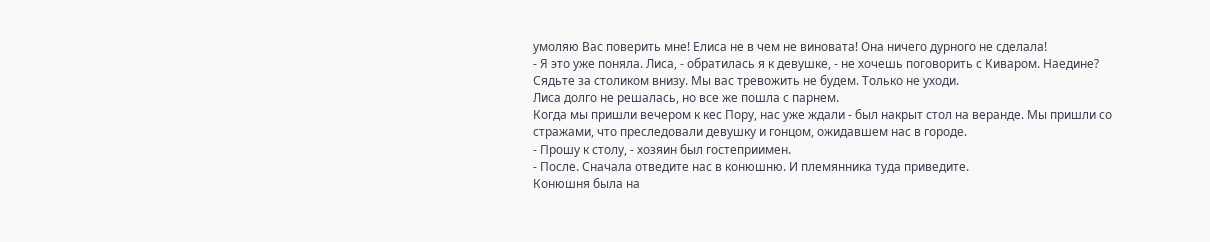умоляю Вас поверить мне! Елиса не в чем не виновата! Она ничего дурного не сделала!
- Я это уже поняла. Лиса, - обратилась я к девушке, - не хочешь поговорить с Киваром. Наедине? Сядьте за столиком внизу. Мы вас тревожить не будем. Только не уходи.
Лиса долго не решалась, но все же пошла с парнем.
Когда мы пришли вечером к кес Пору, нас уже ждали - был накрыт стол на веранде. Мы пришли со стражами, что преследовали девушку и гонцом, ожидавшем нас в городе.
- Прошу к столу, - хозяин был гостеприимен.
- После. Сначала отведите нас в конюшню. И племянника туда приведите.
Конюшня была на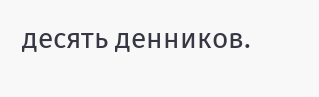десять денников.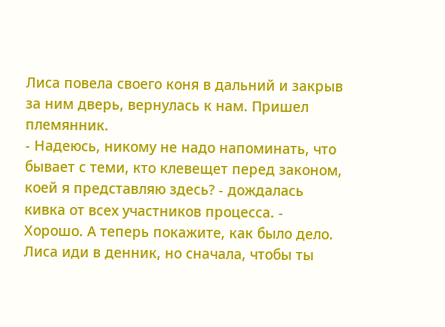Лиса повела своего коня в дальний и закрыв за ним дверь, вернулась к нам. Пришел племянник.
- Надеюсь, никому не надо напоминать, что бывает с теми, кто клевещет перед законом, коей я представляю здесь? - дождалась кивка от всех участников процесса. - Хорошо. А теперь покажите, как было дело. Лиса иди в денник, но сначала, чтобы ты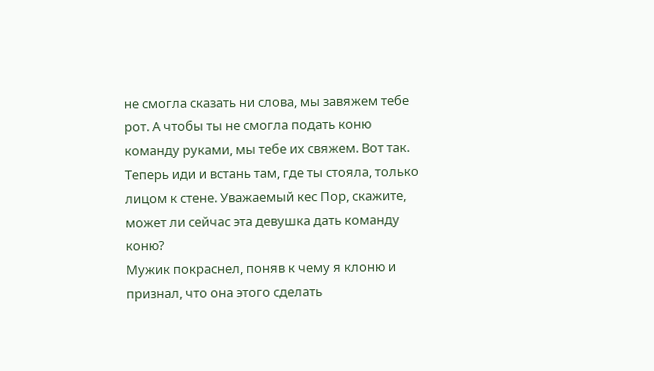не смогла сказать ни слова, мы завяжем тебе рот. А чтобы ты не смогла подать коню команду руками, мы тебе их свяжем. Вот так. Теперь иди и встань там, где ты стояла, только лицом к стене. Уважаемый кес Пор, скажите, может ли сейчас эта девушка дать команду коню?
Мужик покраснел, поняв к чему я клоню и признал, что она этого сделать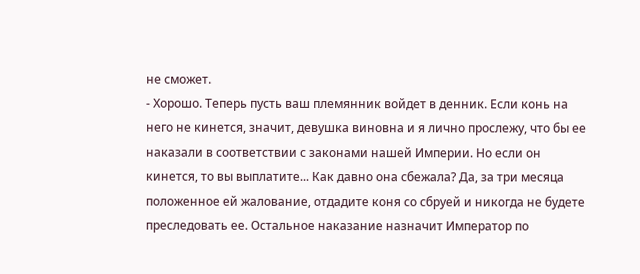не сможет.
- Хорошо. Теперь пусть ваш племянник войдет в денник. Если конь на него не кинется, значит, девушка виновна и я лично прослежу, что бы ее наказали в соответствии с законами нашей Империи. Но если он кинется, то вы выплатите... Как давно она сбежала? Да, за три месяца положенное ей жалование, отдадите коня со сбруей и никогда не будете преследовать ее. Остальное наказание назначит Император по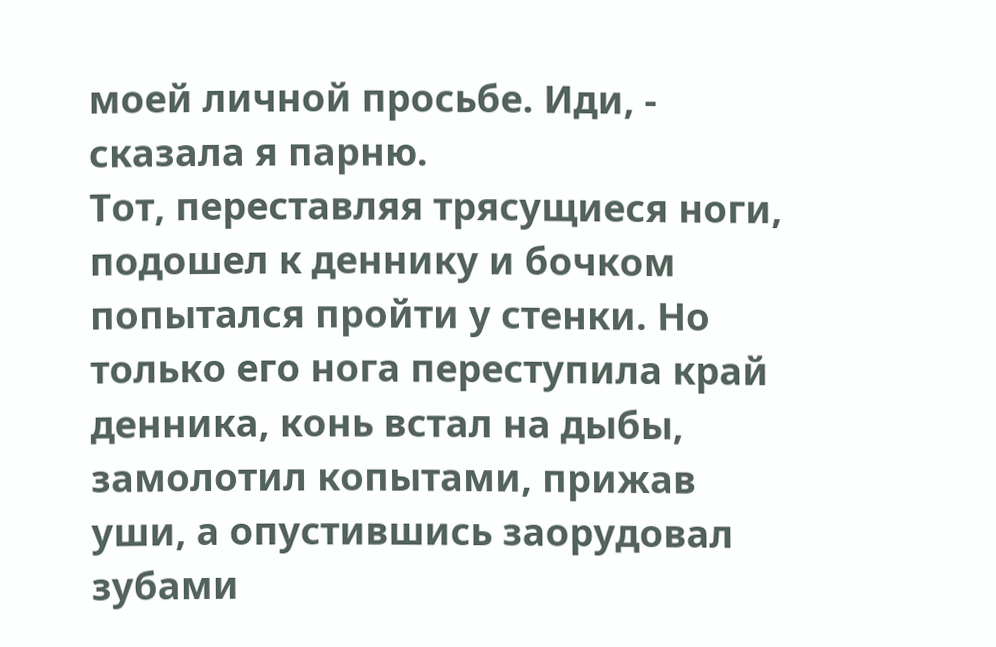моей личной просьбе. Иди, - сказала я парню.
Тот, переставляя трясущиеся ноги, подошел к деннику и бочком попытался пройти у стенки. Но только его нога переступила край денника, конь встал на дыбы, замолотил копытами, прижав уши, а опустившись заорудовал зубами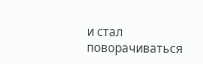и стал поворачиваться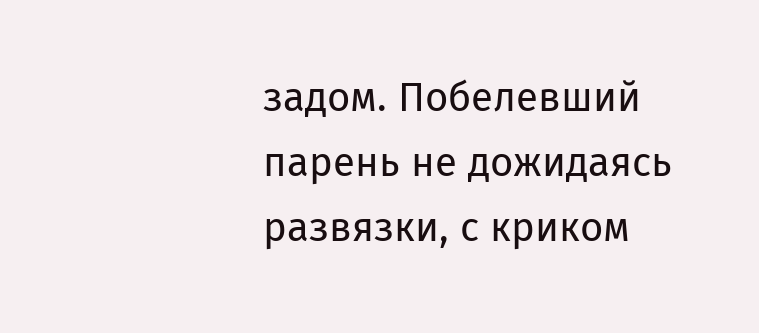задом. Побелевший парень не дожидаясь развязки, с криком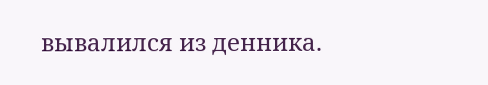вывалился из денника.